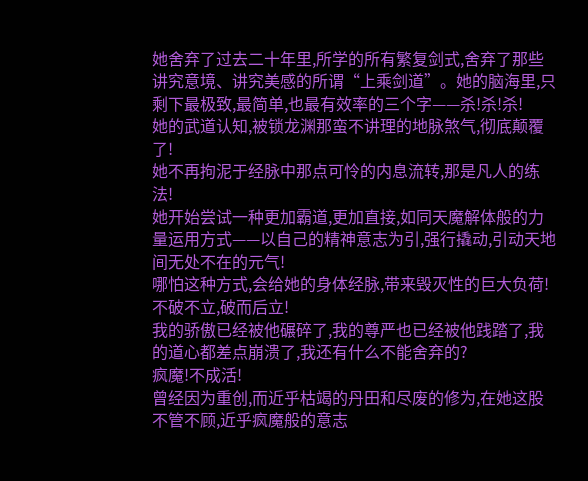她舍弃了过去二十年里,所学的所有繁复剑式,舍弃了那些讲究意境、讲究美感的所谓“上乘剑道”。她的脑海里,只剩下最极致,最简单,也最有效率的三个字——杀!杀!杀!
她的武道认知,被锁龙渊那蛮不讲理的地脉煞气,彻底颠覆了!
她不再拘泥于经脉中那点可怜的内息流转,那是凡人的练法!
她开始尝试一种更加霸道,更加直接,如同天魔解体般的力量运用方式——以自己的精神意志为引,强行撬动,引动天地间无处不在的元气!
哪怕这种方式,会给她的身体经脉,带来毁灭性的巨大负荷!
不破不立,破而后立!
我的骄傲已经被他碾碎了,我的尊严也已经被他践踏了,我的道心都差点崩溃了,我还有什么不能舍弃的?
疯魔!不成活!
曾经因为重创,而近乎枯竭的丹田和尽废的修为,在她这股不管不顾,近乎疯魔般的意志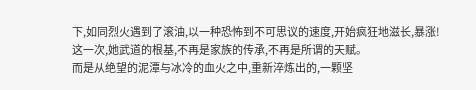下,如同烈火遇到了滚油,以一种恐怖到不可思议的速度,开始疯狂地滋长,暴涨!
这一次,她武道的根基,不再是家族的传承,不再是所谓的天赋。
而是从绝望的泥潭与冰冷的血火之中,重新淬炼出的,一颗坚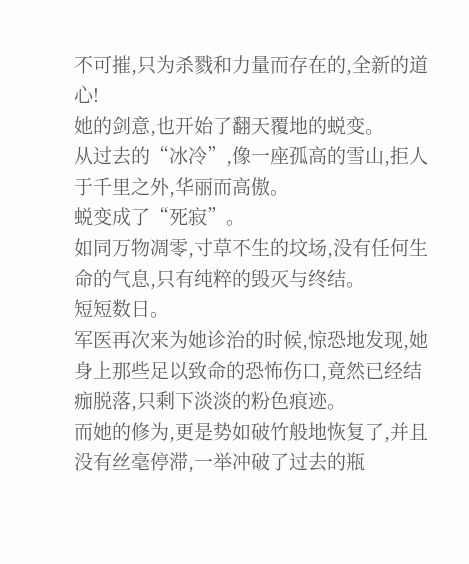不可摧,只为杀戮和力量而存在的,全新的道心!
她的剑意,也开始了翻天覆地的蜕变。
从过去的“冰冷”,像一座孤高的雪山,拒人于千里之外,华丽而高傲。
蜕变成了“死寂”。
如同万物凋零,寸草不生的坟场,没有任何生命的气息,只有纯粹的毁灭与终结。
短短数日。
军医再次来为她诊治的时候,惊恐地发现,她身上那些足以致命的恐怖伤口,竟然已经结痂脱落,只剩下淡淡的粉色痕迹。
而她的修为,更是势如破竹般地恢复了,并且没有丝毫停滞,一举冲破了过去的瓶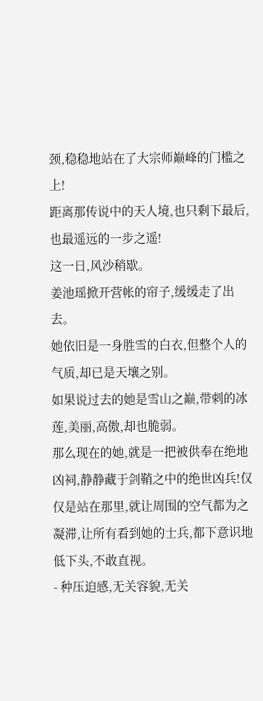颈,稳稳地站在了大宗师巅峰的门槛之上!
距离那传说中的天人境,也只剩下最后,也最遥远的一步之遥!
这一日,风沙稍歇。
姜池瑶掀开营帐的帘子,缓缓走了出去。
她依旧是一身胜雪的白衣,但整个人的气质,却已是天壤之别。
如果说过去的她是雪山之巅,带刺的冰莲,美丽,高傲,却也脆弱。
那么现在的她,就是一把被供奉在绝地凶祠,静静藏于剑鞘之中的绝世凶兵!仅仅是站在那里,就让周围的空气都为之凝滞,让所有看到她的士兵,都下意识地低下头,不敢直视。
- 种压迫感,无关容貌,无关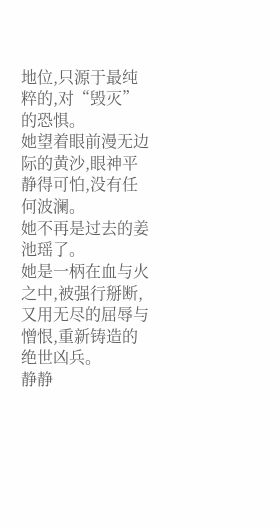地位,只源于最纯粹的,对“毁灭”的恐惧。
她望着眼前漫无边际的黄沙,眼神平静得可怕,没有任何波澜。
她不再是过去的姜池瑶了。
她是一柄在血与火之中,被强行掰断,又用无尽的屈辱与憎恨,重新铸造的绝世凶兵。
静静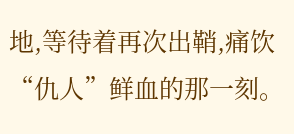地,等待着再次出鞘,痛饮“仇人”鲜血的那一刻。